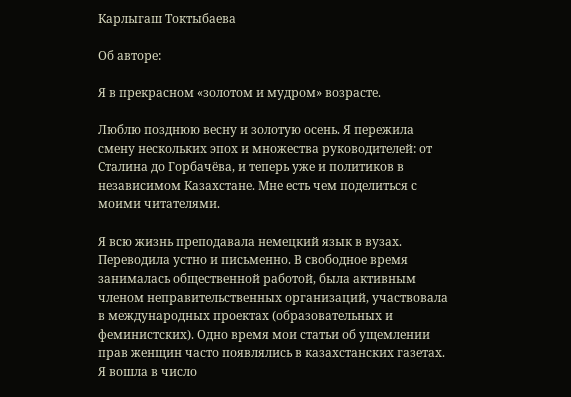Карлыгаш Токтыбаева

Об авторе:

Я в прекрасном «золотом и мудром» возрасте.

Люблю позднюю весну и золотую осень. Я пережила смену нескольких эпох и множества руководителей: от Сталина до Горбачёва, и теперь уже и политиков в независимом Казахстане. Мне есть чем поделиться с моими читателями.

Я всю жизнь преподавала немецкий язык в вузах. Переводила устно и письменно. В свободное время занималась общественной работой, была активным членом неправительственных организаций, участвовала в международных проектах (образовательных и феминистских). Одно время мои статьи об ущемлении прав женщин часто появлялись в казахстанских газетах. Я вошла в число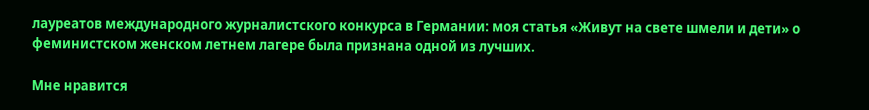лауреатов международного журналистского конкурса в Германии: моя статья «Живут на свете шмели и дети» о феминистском женском летнем лагере была признана одной из лучших.

Мне нравится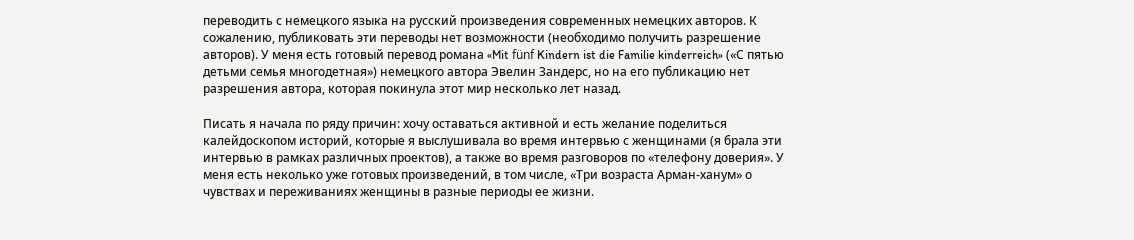переводить с немецкого языка на русский произведения современных немецких авторов. К сожалению, публиковать эти переводы нет возможности (необходимо получить разрешение авторов). У меня есть готовый перевод романа «Mit fünf Kindern ist die Familie kinderreich» («С пятью детьми семья многодетная») немецкого автора Эвелин Зандерс, но на его публикацию нет разрешения автора, которая покинула этот мир несколько лет назад.

Писать я начала по ряду причин: хочу оставаться активной и есть желание поделиться калейдоскопом историй, которые я выслушивала во время интервью с женщинами (я брала эти интервью в рамках различных проектов), а также во время разговоров по «телефону доверия». У меня есть неколько уже готовых произведений, в том числе, «Три возраста Арман-ханум» о чувствах и переживаниях женщины в разные периоды ее жизни.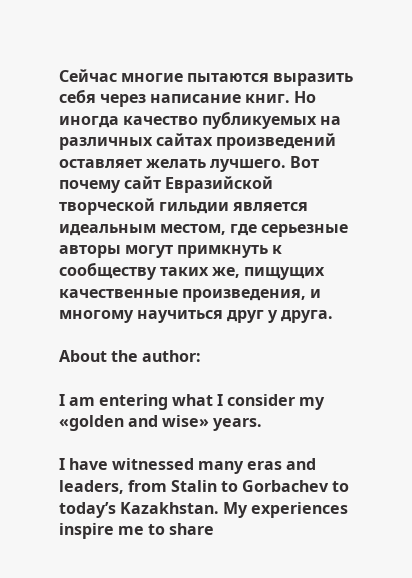Сейчас многие пытаются выразить себя через написание книг. Но иногда качество публикуемых на различных сайтах произведений оставляет желать лучшего. Вот почему сайт Евразийской творческой гильдии является идеальным местом, где серьезные авторы могут примкнуть к сообществу таких же, пищущих качественные произведения, и многому научиться друг у друга.

About the author:

I am entering what I consider my «golden and wise» years.

I have witnessed many eras and leaders, from Stalin to Gorbachev to today’s Kazakhstan. My experiences inspire me to share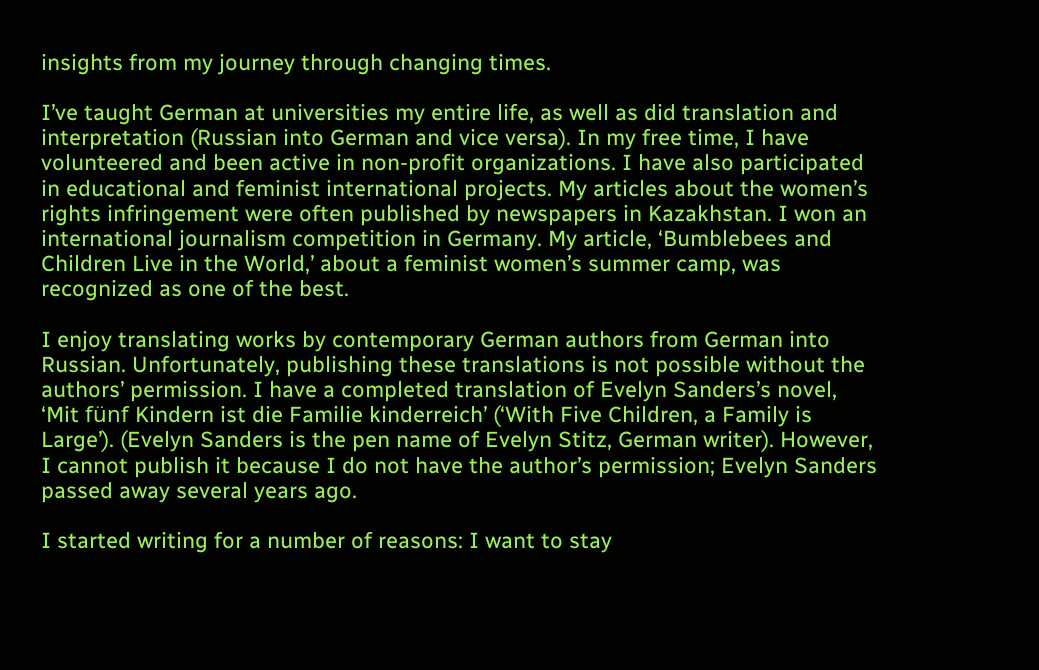insights from my journey through changing times.

I’ve taught German at universities my entire life, as well as did translation and interpretation (Russian into German and vice versa). In my free time, I have volunteered and been active in non-profit organizations. I have also participated in educational and feminist international projects. My articles about the women’s rights infringement were often published by newspapers in Kazakhstan. I won an international journalism competition in Germany. My article, ‘Bumblebees and Children Live in the World,’ about a feminist women’s summer camp, was recognized as one of the best.

I enjoy translating works by contemporary German authors from German into Russian. Unfortunately, publishing these translations is not possible without the authors’ permission. I have a completed translation of Evelyn Sanders’s novel, ‘Mit fünf Kindern ist die Familie kinderreich’ (‘With Five Children, a Family is Large’). (Evelyn Sanders is the pen name of Evelyn Stitz, German writer). However, I cannot publish it because I do not have the author’s permission; Evelyn Sanders passed away several years ago.

I started writing for a number of reasons: I want to stay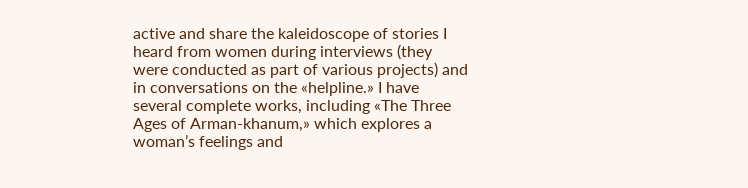active and share the kaleidoscope of stories I heard from women during interviews (they were conducted as part of various projects) and in conversations on the «helpline.» I have several complete works, including «The Three Ages of Arman-khanum,» which explores a woman’s feelings and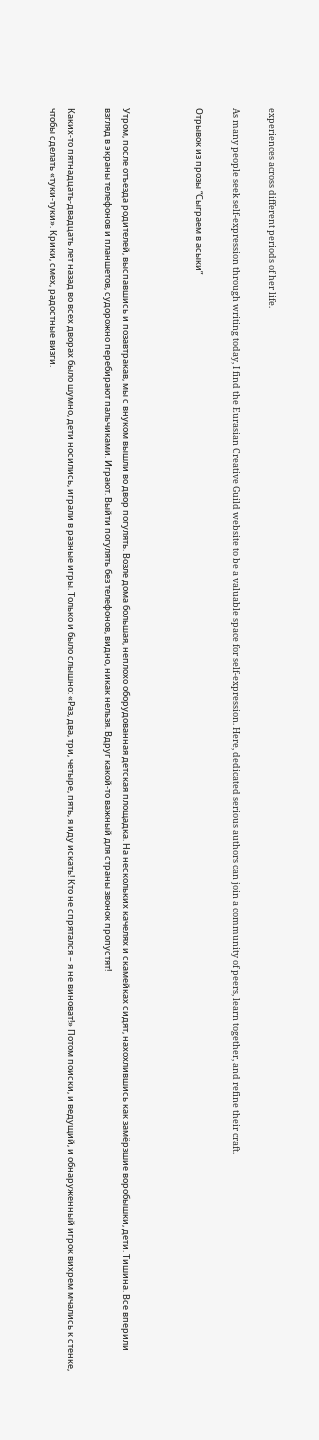experiences across different periods of her life.

As many people seek self-expression through writing today, I find the Eurasian Creative Guild website to be a valuable space for self-expression. Here, dedicated serious authors can join a community of peers, learn together, and refine their craft.

Отрывок из прозы “Сыграем в асыки”



Утром, после отъезда родителей, выспавшись и позавтракав, мы с внуком вышли во двор погулять. Возле дома большая, неплохо оборудованная детская площадка. На нескольких качелях и скамейках сидят, нахохлившись как замёрзшие воробышки, дети. Тишина. Все вперили взгляд в экраны телефонов и планшетов, судорожно перебирают пальчиками. Играют. Выйти погулять без телефонов, видно, никак нельзя. Вдруг какой-то важный для страны звонок пропустят!

Каких-то пятнадцать-двадцать лет назад во всех дворах было шумно, дети носились, играли в разные игры. Только и было слышно: «Раз, два, три, четыре, пять, я иду искать! Кто не спрятался – я не виноват!» Потом поиски, и ведущий, и обнаруженный игрок вихрем мчались к стенке, чтобы сделать «туки-туки». Крики, смех, радостные визги.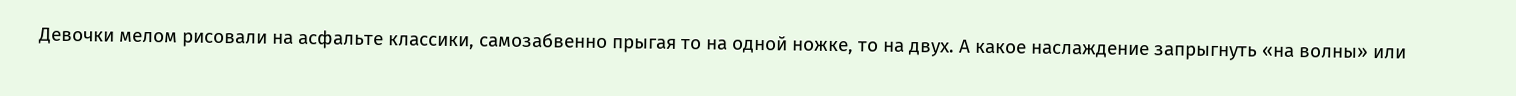Девочки мелом рисовали на асфальте классики, самозабвенно прыгая то на одной ножке, то на двух. А какое наслаждение запрыгнуть «на волны» или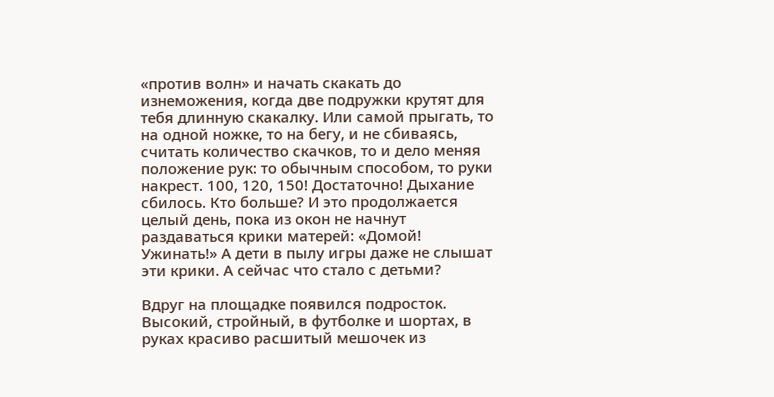«против волн» и начать скакать до изнеможения, когда две подружки крутят для тебя длинную скакалку. Или самой прыгать, то на одной ножке, то на бегу, и не сбиваясь, считать количество скачков, то и дело меняя положение рук: то обычным способом, то руки накрест. 100, 120, 150! Достаточно! Дыхание сбилось. Кто больше? И это продолжается целый день, пока из окон не начнут раздаваться крики матерей: «Домой! Ужинать!» А дети в пылу игры даже не слышат эти крики. А сейчас что стало с детьми?

Вдруг на площадке появился подросток. Высокий, стройный, в футболке и шортах, в руках красиво расшитый мешочек из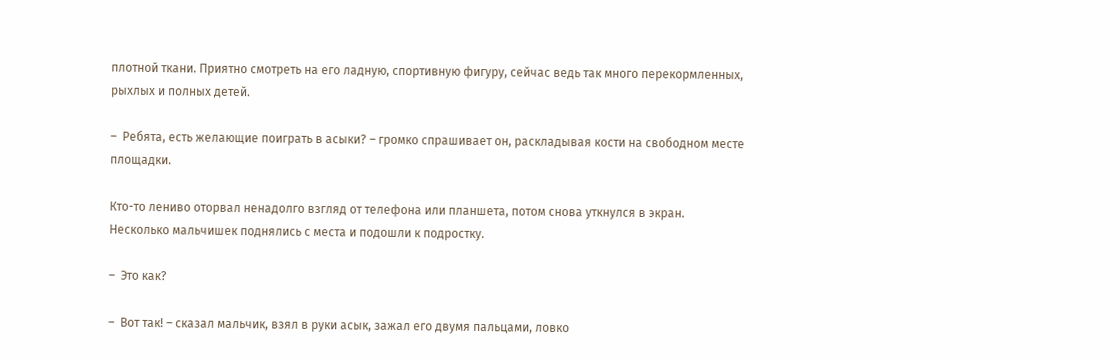плотной ткани. Приятно смотреть на его ладную, спортивную фигуру, сейчас ведь так много перекормленных, рыхлых и полных детей.

–  Ребята, есть желающие поиграть в асыки? – громко спрашивает он, раскладывая кости на свободном месте площадки.

Кто-то лениво оторвал ненадолго взгляд от телефона или планшета, потом снова уткнулся в экран. Несколько мальчишек поднялись с места и подошли к подростку.

–  Это как?

–  Вот так! – сказал мальчик, взял в руки асык, зажал его двумя пальцами, ловко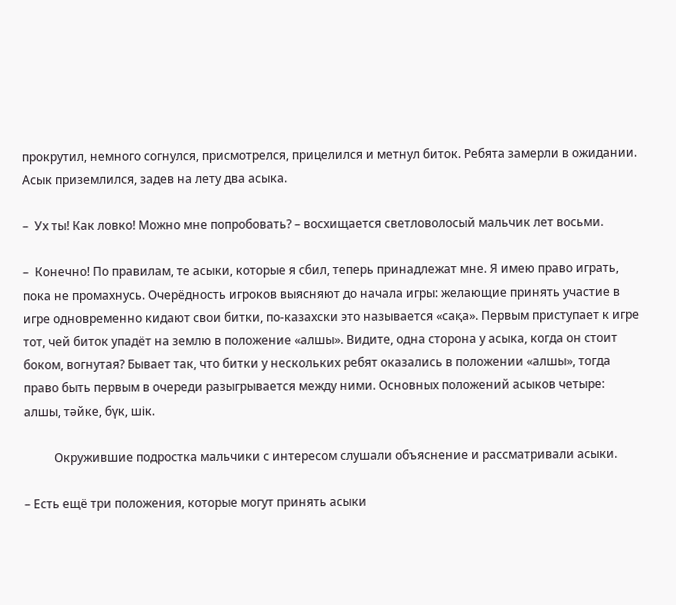прокрутил, немного согнулся, присмотрелся, прицелился и метнул биток. Ребята замерли в ожидании. Асык приземлился, задев на лету два асыка.

–  Ух ты! Как ловко! Можно мне попробовать? – восхищается светловолосый мальчик лет восьми.

–  Конечно! По правилам, те асыки, которые я сбил, теперь принадлежат мне. Я имею право играть, пока не промахнусь. Очерёдность игроков выясняют до начала игры: желающие принять участие в игре одновременно кидают свои битки, по-казахски это называется «сақа». Первым приступает к игре тот, чей биток упадёт на землю в положение «алшы». Видите, одна сторона у асыка, когда он стоит боком, вогнутая? Бывает так, что битки у нескольких ребят оказались в положении «алшы», тогда право быть первым в очереди разыгрывается между ними. Основных положений асыков четыре: алшы, тәйке, бүк, шік.

          Окружившие подростка мальчики с интересом слушали объяснение и рассматривали асыки.

– Есть ещё три положения, которые могут принять асыки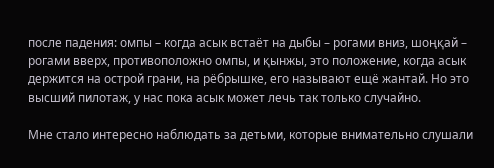после падения: омпы – когда асык встаёт на дыбы – рогами вниз, шоңқай – рогами вверх, противоположно омпы, и қынжы, это положение, когда асык держится на острой грани, на рёбрышке, его называют ещё жантай. Но это высший пилотаж, у нас пока асык может лечь так только случайно.

Мне стало интересно наблюдать за детьми, которые внимательно слушали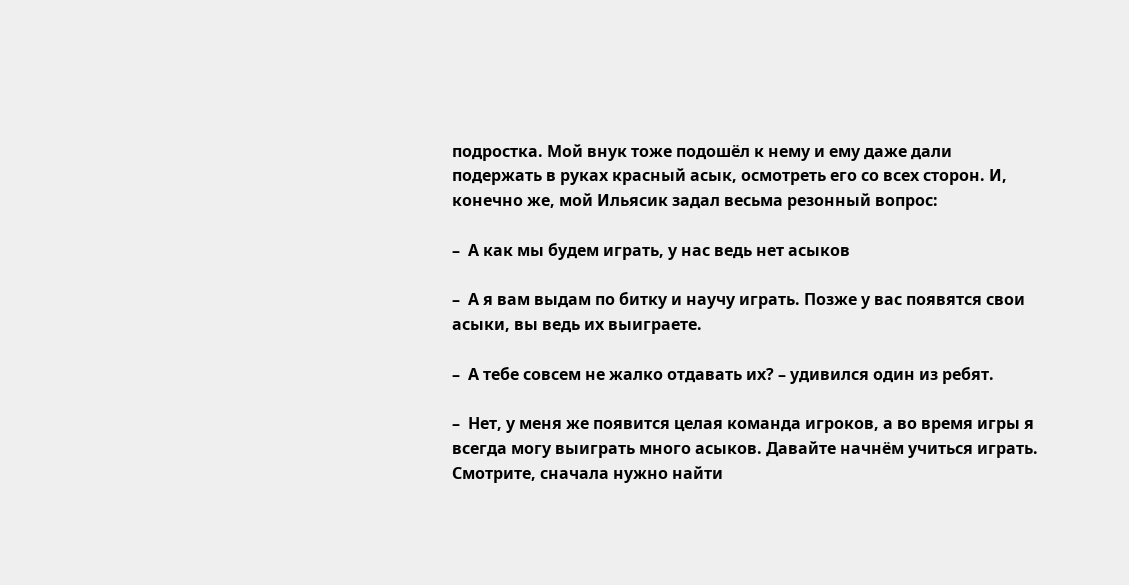подростка. Мой внук тоже подошёл к нему и ему даже дали подержать в руках красный асык, осмотреть его со всех сторон. И, конечно же, мой Ильясик задал весьма резонный вопрос:

–  А как мы будем играть, у нас ведь нет асыков

–  А я вам выдам по битку и научу играть. Позже у вас появятся свои асыки, вы ведь их выиграете.

–  А тебе совсем не жалко отдавать их? – удивился один из ребят.

–  Нет, у меня же появится целая команда игроков, а во время игры я всегда могу выиграть много асыков. Давайте начнём учиться играть. Смотрите, сначала нужно найти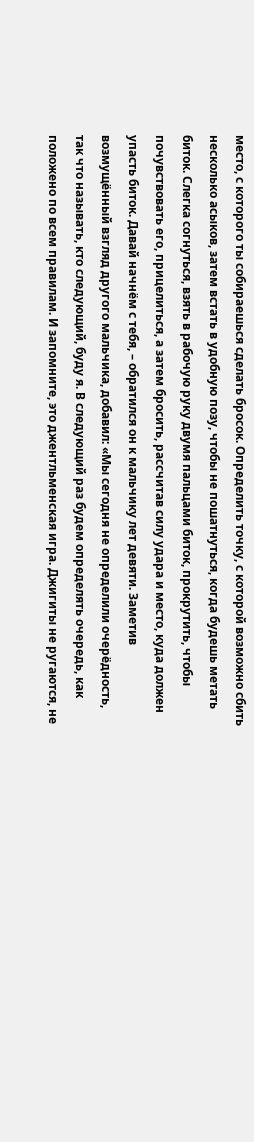место, с которого ты собираешься сделать бросок. Определить точку, с которой возможно сбить несколько асыков, затем встать в удобную позу, чтобы не пошатнуться, когда будешь метать биток. Слегка согнуться, взять в рабочую руку двумя пальцами биток, прокрутить, чтобы почувствовать его, прицелиться, а затем бросить, рассчитав силу удара и место, куда должен упасть биток. Давай начнём с тебя, – обратился он к мальчику лет девяти. Заметив возмущённый взгляд другого мальчика, добавил: «Мы сегодня не определили очерёдность, так что называть, кто следующий, буду я. В следующий раз будем определять очередь, как положено по всем правилам. И запомните, это джентльменская игра. Джигиты не ругаются, не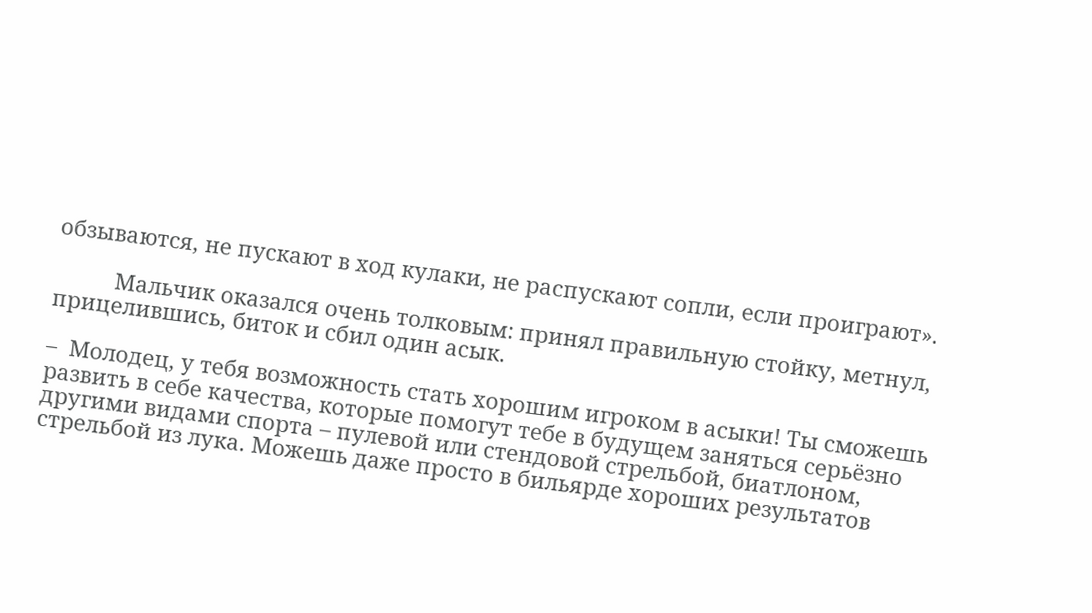обзываются, не пускают в ход кулаки, не распускают сопли, если проиграют».

          Мальчик оказался очень толковым: принял правильную стойку, метнул, прицелившись, биток и сбил один асык.

–  Молодец, у тебя возможность стать хорошим игроком в асыки! Ты сможешь развить в себе качества, которые помогут тебе в будущем заняться серьёзно другими видами спорта – пулевой или стендовой стрельбой, биатлоном, стрельбой из лука. Можешь даже просто в бильярде хороших результатов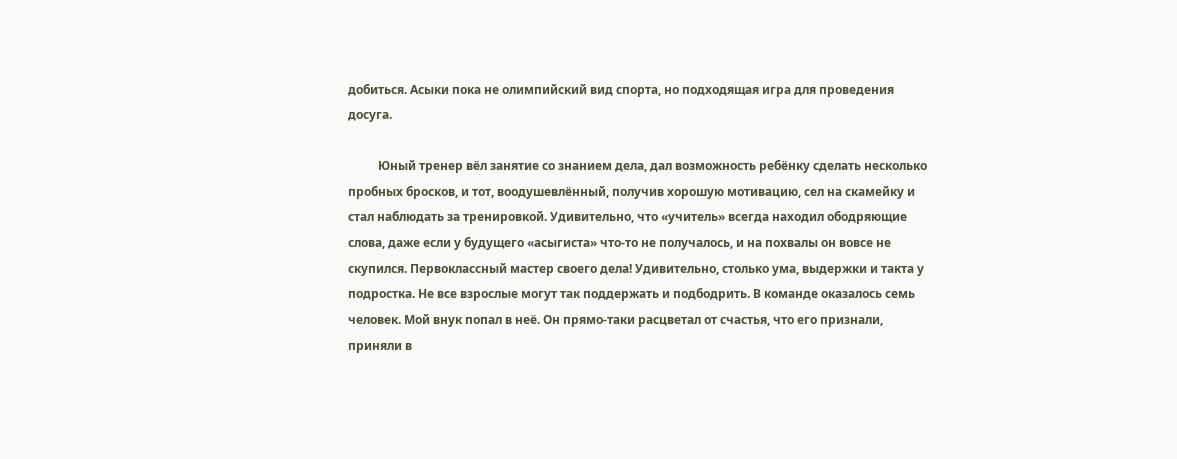добиться. Асыки пока не олимпийский вид спорта, но подходящая игра для проведения досуга.

          Юный тренер вёл занятие со знанием дела, дал возможность ребёнку сделать несколько пробных бросков, и тот, воодушевлённый, получив хорошую мотивацию, сел на скамейку и стал наблюдать за тренировкой. Удивительно, что «учитель» всегда находил ободряющие слова, даже если у будущего «асыгиста» что-то не получалось, и на похвалы он вовсе не скупился. Первоклассный мастер своего дела! Удивительно, столько ума, выдержки и такта у подростка. Не все взрослые могут так поддержать и подбодрить. В команде оказалось семь человек. Мой внук попал в неё. Он прямо-таки расцветал от счастья, что его признали, приняли в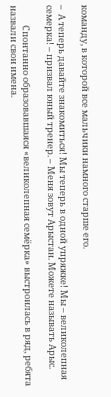команду, в которой все мальчики намного старше его.

–  А теперь давайте знакомиться! Мы теперь в одной упряжке! Мы – великолепная семерка! – призвал юный тренер. – Меня зовут Арыстан. Можете называть Арыс.

          Спонтанно образовавшаяся «великолепная семёрка» выстроилась в ряд, ребята назвали свои имена.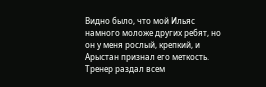Видно было, что мой Ильяс намного моложе других ребят, но он у меня рослый, крепкий, и Арыстан признал его меткость. Тренер раздал всем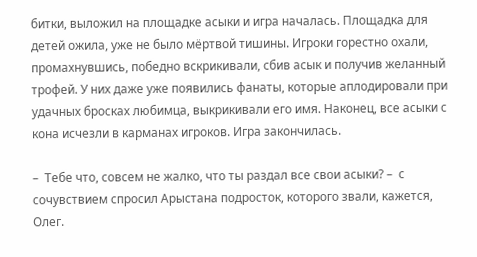битки, выложил на площадке асыки и игра началась. Площадка для детей ожила, уже не было мёртвой тишины. Игроки горестно охали, промахнувшись, победно вскрикивали, сбив асык и получив желанный трофей. У них даже уже появились фанаты, которые аплодировали при удачных бросках любимца, выкрикивали его имя. Наконец, все асыки с кона исчезли в карманах игроков. Игра закончилась.

–  Тебе что, совсем не жалко, что ты раздал все свои асыки? –  с сочувствием спросил Арыстана подросток, которого звали, кажется, Олег.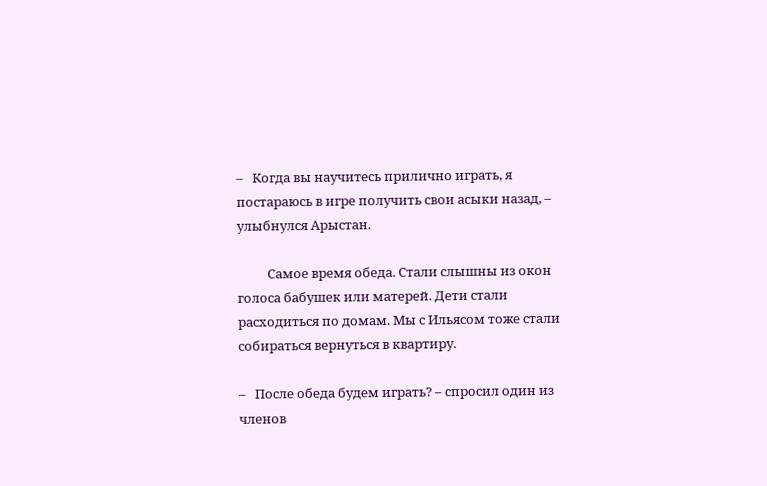–   Когда вы научитесь прилично играть, я постараюсь в игре получить свои асыки назад, – улыбнулся Арыстан.

          Самое время обеда. Стали слышны из окон голоса бабушек или матерей. Дети стали расходиться по домам. Мы с Ильясом тоже стали собираться вернуться в квартиру.

–   После обеда будем играть? – спросил один из членов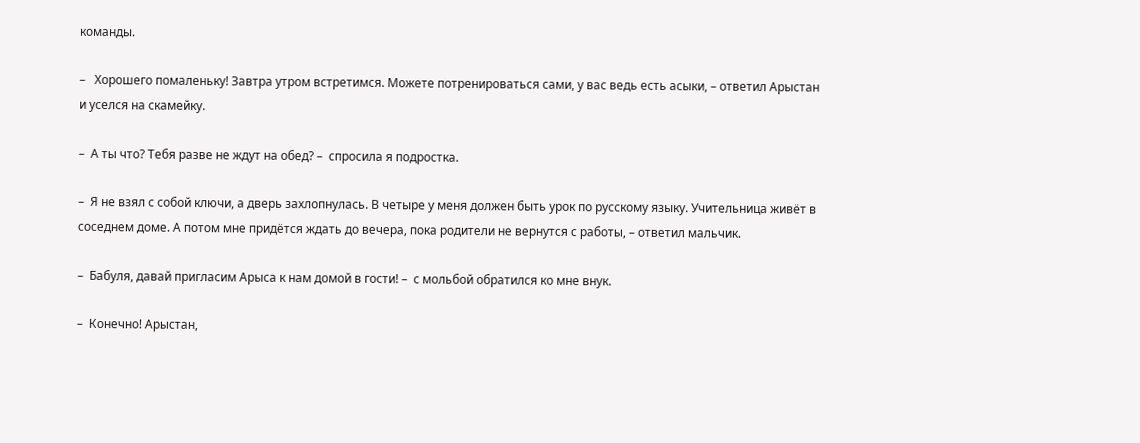команды.

–   Хорошего помаленьку! Завтра утром встретимся. Можете потренироваться сами, у вас ведь есть асыки, – ответил Арыстан и уселся на скамейку.

–  А ты что? Тебя разве не ждут на обед? –  спросила я подростка.

–  Я не взял с собой ключи, а дверь захлопнулась. В четыре у меня должен быть урок по русскому языку. Учительница живёт в соседнем доме. А потом мне придётся ждать до вечера, пока родители не вернутся с работы, – ответил мальчик.

–  Бабуля, давай пригласим Арыса к нам домой в гости! –  с мольбой обратился ко мне внук.

–  Конечно! Арыстан,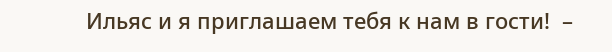Ильяс и я приглашаем тебя к нам в гости!  –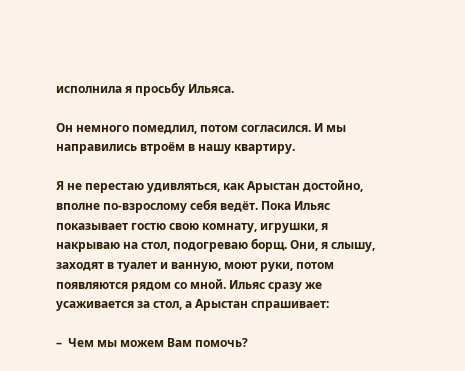исполнила я просьбу Ильяса.

Он немного помедлил, потом согласился. И мы направились втроём в нашу квартиру.

Я не перестаю удивляться, как Арыстан достойно, вполне по-взрослому себя ведёт. Пока Ильяс показывает гостю свою комнату, игрушки, я накрываю на стол, подогреваю борщ. Они, я слышу, заходят в туалет и ванную, моют руки, потом появляются рядом со мной. Ильяс сразу же усаживается за стол, а Арыстан спрашивает:

–  Чем мы можем Вам помочь?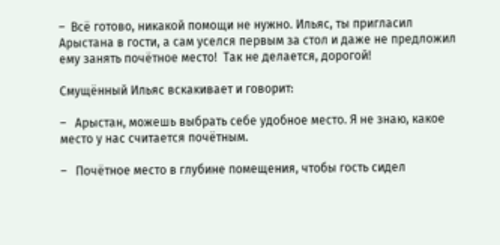–  Всё готово, никакой помощи не нужно. Ильяс, ты пригласил Арыстана в гости, а сам уселся первым за стол и даже не предложил ему занять почётное место!  Так не делается, дорогой!

Смущённый Ильяс вскакивает и говорит:

–   Арыстан, можешь выбрать себе удобное место. Я не знаю, какое место у нас считается почётным.

–   Почётное место в глубине помещения, чтобы гость сидел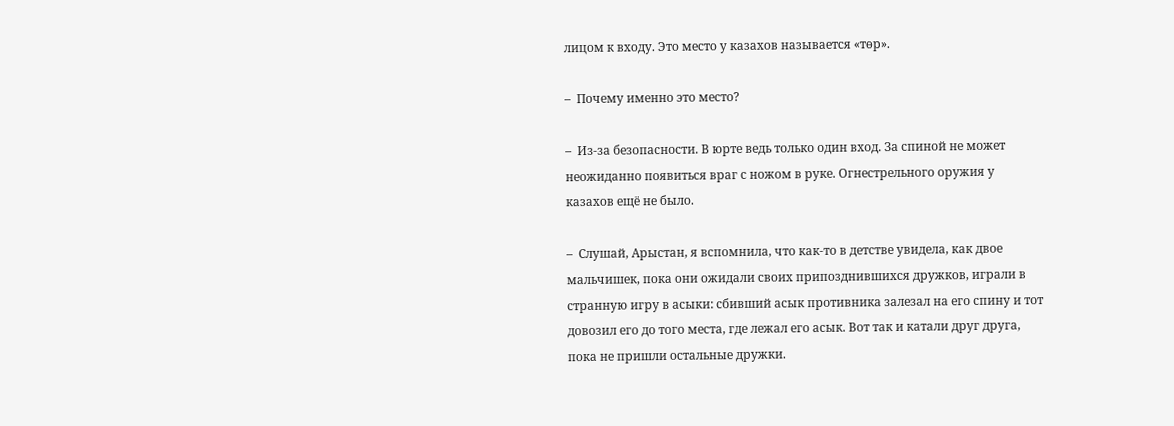лицом к входу. Это место у казахов называется «төр».

–  Почему именно это место?

–  Из-за безопасности. В юрте ведь только один вход. За спиной не может неожиданно появиться враг с ножом в руке. Огнестрельного оружия у казахов ещё не было.

–  Слушай, Арыстан, я вспомнила, что как-то в детстве увидела, как двое мальчишек, пока они ожидали своих припозднившихся дружков, играли в странную игру в асыки: сбивший асык противника залезал на его спину и тот довозил его до того места, где лежал его асык. Вот так и катали друг друга, пока не пришли остальные дружки.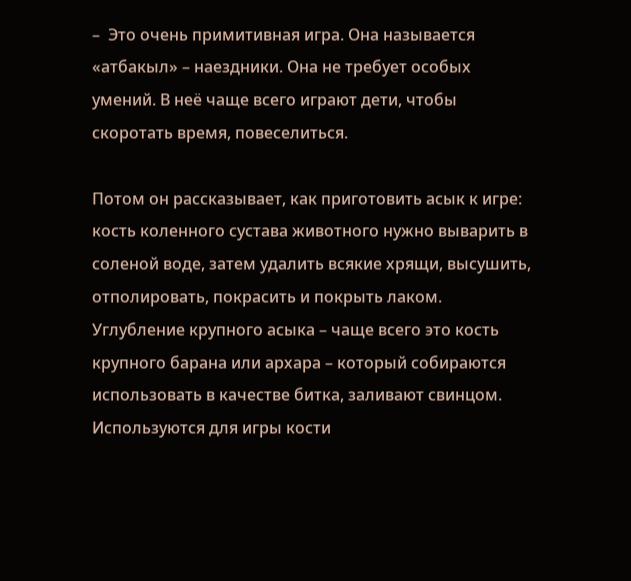–  Это очень примитивная игра. Она называется «атбакыл» – наездники. Она не требует особых умений. В неё чаще всего играют дети, чтобы скоротать время, повеселиться.

Потом он рассказывает, как приготовить асык к игре: кость коленного сустава животного нужно выварить в соленой воде, затем удалить всякие хрящи, высушить, отполировать, покрасить и покрыть лаком. Углубление крупного асыка – чаще всего это кость крупного барана или архара – который собираются использовать в качестве битка, заливают свинцом. Используются для игры кости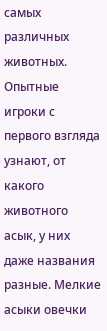самых различных животных. Опытные игроки с первого взгляда узнают, от какого животного асык, у них даже названия разные. Мелкие асыки овечки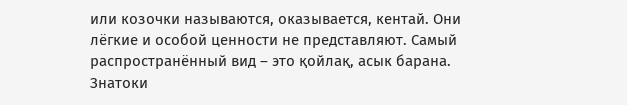или козочки называются, оказывается, кентай. Они лёгкие и особой ценности не представляют. Самый распространённый вид – это қойлақ, асык барана. Знатоки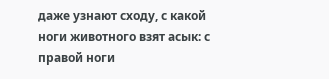даже узнают сходу, с какой ноги животного взят асык: с правой ноги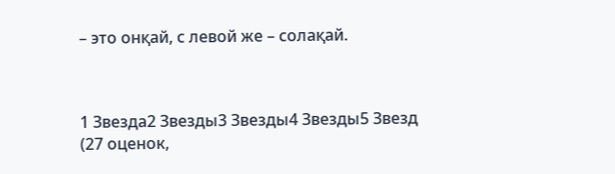– это онқай, с левой же – солақай.



1 Звезда2 Звезды3 Звезды4 Звезды5 Звезд (27 оценок,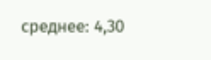среднее: 4,30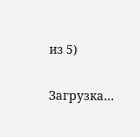из 5)

Загрузка…